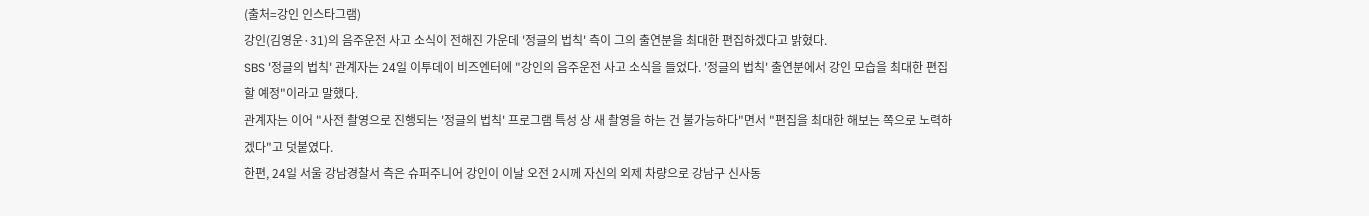(출처=강인 인스타그램)
강인(김영운·31)의 음주운전 사고 소식이 전해진 가운데 '정글의 법칙' 측이 그의 출연분을 최대한 편집하겠다고 밝혔다.
SBS '정글의 법칙' 관계자는 24일 이투데이 비즈엔터에 "강인의 음주운전 사고 소식을 들었다. '정글의 법칙' 출연분에서 강인 모습을 최대한 편집할 예정"이라고 말했다.
관계자는 이어 "사전 촬영으로 진행되는 '정글의 법칙' 프로그램 특성 상 새 촬영을 하는 건 불가능하다"면서 "편집을 최대한 해보는 쪽으로 노력하겠다"고 덧붙였다.
한편, 24일 서울 강남경찰서 측은 슈퍼주니어 강인이 이날 오전 2시께 자신의 외제 차량으로 강남구 신사동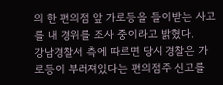의 한 편의점 앞 가로등을 들이받는 사고를 내 경위를 조사 중이라고 밝혔다.
강남경찰서 측에 따르면 당시 경찰은 가로등이 부러져있다는 편의점주 신고를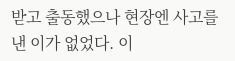받고 출동했으나 현장엔 사고를 낸 이가 없었다. 이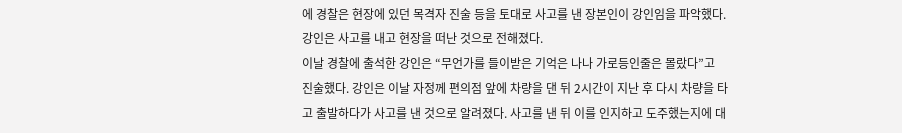에 경찰은 현장에 있던 목격자 진술 등을 토대로 사고를 낸 장본인이 강인임을 파악했다. 강인은 사고를 내고 현장을 떠난 것으로 전해졌다.
이날 경찰에 출석한 강인은 “무언가를 들이받은 기억은 나나 가로등인줄은 몰랐다”고 진술했다. 강인은 이날 자정께 편의점 앞에 차량을 댄 뒤 2시간이 지난 후 다시 차량을 타고 출발하다가 사고를 낸 것으로 알려졌다. 사고를 낸 뒤 이를 인지하고 도주했는지에 대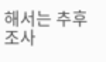해서는 추후 조사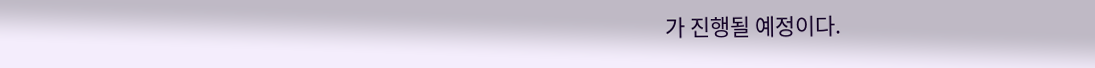가 진행될 예정이다.